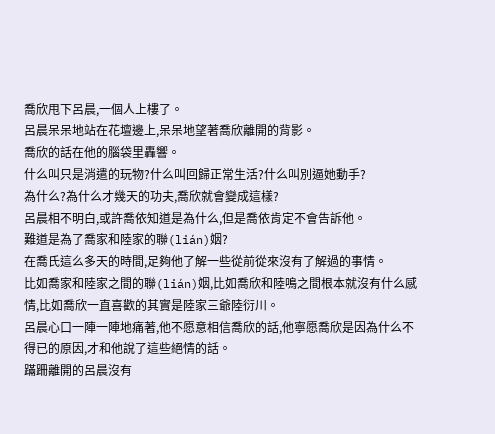喬欣甩下呂晨,一個人上樓了。
呂晨呆呆地站在花壇邊上,呆呆地望著喬欣離開的背影。
喬欣的話在他的腦袋里轟響。
什么叫只是消遣的玩物?什么叫回歸正常生活?什么叫別逼她動手?
為什么?為什么才幾天的功夫,喬欣就會變成這樣?
呂晨相不明白,或許喬依知道是為什么,但是喬依肯定不會告訴他。
難道是為了喬家和陸家的聯(lián)姻?
在喬氏這么多天的時間,足夠他了解一些從前從來沒有了解過的事情。
比如喬家和陸家之間的聯(lián)姻,比如喬欣和陸鳴之間根本就沒有什么感情,比如喬欣一直喜歡的其實是陸家三爺陸衍川。
呂晨心口一陣一陣地痛著,他不愿意相信喬欣的話,他寧愿喬欣是因為什么不得已的原因,才和他說了這些絕情的話。
蹣跚離開的呂晨沒有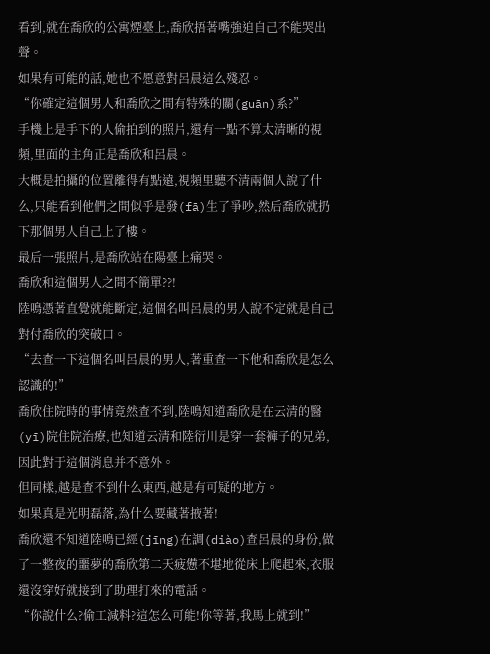看到,就在喬欣的公寓煙臺上,喬欣捂著嘴強迫自己不能哭出聲。
如果有可能的話,她也不愿意對呂晨這么殘忍。
“你確定這個男人和喬欣之間有特殊的關(guān)系?”
手機上是手下的人偷拍到的照片,還有一點不算太清晰的視頻,里面的主角正是喬欣和呂晨。
大概是拍攝的位置離得有點遠,視頻里聽不清兩個人說了什么,只能看到他們之間似乎是發(fā)生了爭吵,然后喬欣就扔下那個男人自己上了樓。
最后一張照片,是喬欣站在陽臺上痛哭。
喬欣和這個男人之間不簡單??!
陸鳴憑著直覺就能斷定,這個名叫呂晨的男人說不定就是自己對付喬欣的突破口。
“去查一下這個名叫呂晨的男人,著重查一下他和喬欣是怎么認識的!”
喬欣住院時的事情竟然查不到,陸鳴知道喬欣是在云清的醫(yī)院住院治療,也知道云清和陸衍川是穿一套褲子的兄弟,因此對于這個消息并不意外。
但同樣,越是查不到什么東西,越是有可疑的地方。
如果真是光明磊落,為什么要藏著掖著!
喬欣還不知道陸鳴已經(jīng)在調(diào)查呂晨的身份,做了一整夜的噩夢的喬欣第二天疲憊不堪地從床上爬起來,衣服還沒穿好就接到了助理打來的電話。
“你說什么?偷工減料?這怎么可能!你等著,我馬上就到!”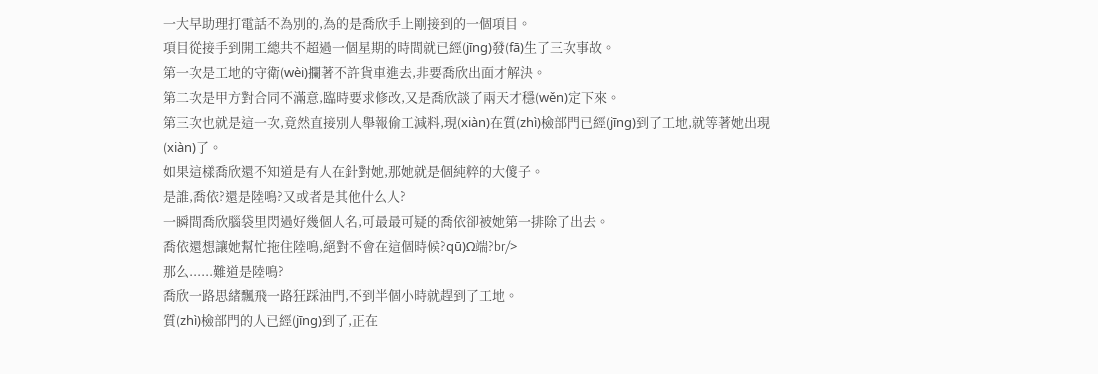一大早助理打電話不為別的,為的是喬欣手上剛接到的一個項目。
項目從接手到開工總共不超過一個星期的時間就已經(jīng)發(fā)生了三次事故。
第一次是工地的守衛(wèi)攔著不許貨車進去,非要喬欣出面才解決。
第二次是甲方對合同不滿意,臨時要求修改,又是喬欣談了兩天才穩(wěn)定下來。
第三次也就是這一次,竟然直接別人舉報偷工減料,現(xiàn)在質(zhì)檢部門已經(jīng)到了工地,就等著她出現(xiàn)了。
如果這樣喬欣還不知道是有人在針對她,那她就是個純粹的大傻子。
是誰,喬依?還是陸鳴?又或者是其他什么人?
一瞬間喬欣腦袋里閃過好幾個人名,可最最可疑的喬依卻被她第一排除了出去。
喬依還想讓她幫忙拖住陸鳴,絕對不會在這個時候?qū)Ω端?br/>
那么......難道是陸鳴?
喬欣一路思緒飄飛一路狂踩油門,不到半個小時就趕到了工地。
質(zhì)檢部門的人已經(jīng)到了,正在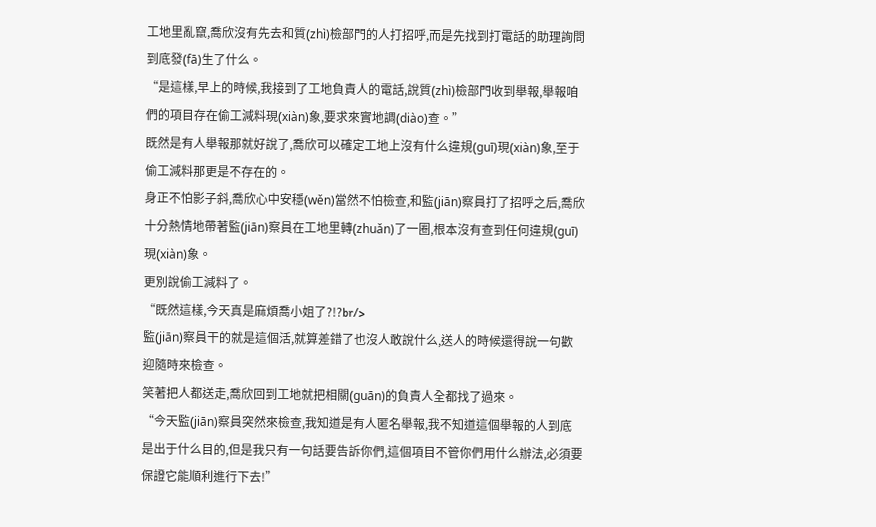工地里亂竄,喬欣沒有先去和質(zhì)檢部門的人打招呼,而是先找到打電話的助理詢問到底發(fā)生了什么。
“是這樣,早上的時候,我接到了工地負責人的電話,說質(zhì)檢部門收到舉報,舉報咱們的項目存在偷工減料現(xiàn)象,要求來實地調(diào)查。”
既然是有人舉報那就好說了,喬欣可以確定工地上沒有什么違規(guī)現(xiàn)象,至于偷工減料那更是不存在的。
身正不怕影子斜,喬欣心中安穩(wěn)當然不怕檢查,和監(jiān)察員打了招呼之后,喬欣十分熱情地帶著監(jiān)察員在工地里轉(zhuǎn)了一圈,根本沒有查到任何違規(guī)現(xiàn)象。
更別說偷工減料了。
“既然這樣,今天真是麻煩喬小姐了?!?br/>
監(jiān)察員干的就是這個活,就算差錯了也沒人敢說什么,送人的時候還得說一句歡迎隨時來檢查。
笑著把人都送走,喬欣回到工地就把相關(guān)的負責人全都找了過來。
“今天監(jiān)察員突然來檢查,我知道是有人匿名舉報,我不知道這個舉報的人到底是出于什么目的,但是我只有一句話要告訴你們,這個項目不管你們用什么辦法,必須要保證它能順利進行下去!”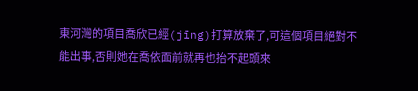東河灣的項目喬欣已經(jīng)打算放棄了,可這個項目絕對不能出事,否則她在喬依面前就再也抬不起頭來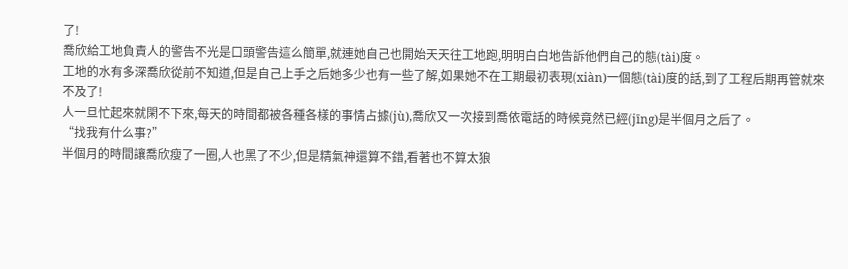了!
喬欣給工地負責人的警告不光是口頭警告這么簡單,就連她自己也開始天天往工地跑,明明白白地告訴他們自己的態(tài)度。
工地的水有多深喬欣從前不知道,但是自己上手之后她多少也有一些了解,如果她不在工期最初表現(xiàn)一個態(tài)度的話,到了工程后期再管就來不及了!
人一旦忙起來就閑不下來,每天的時間都被各種各樣的事情占據(jù),喬欣又一次接到喬依電話的時候竟然已經(jīng)是半個月之后了。
“找我有什么事?”
半個月的時間讓喬欣瘦了一圈,人也黑了不少,但是精氣神還算不錯,看著也不算太狼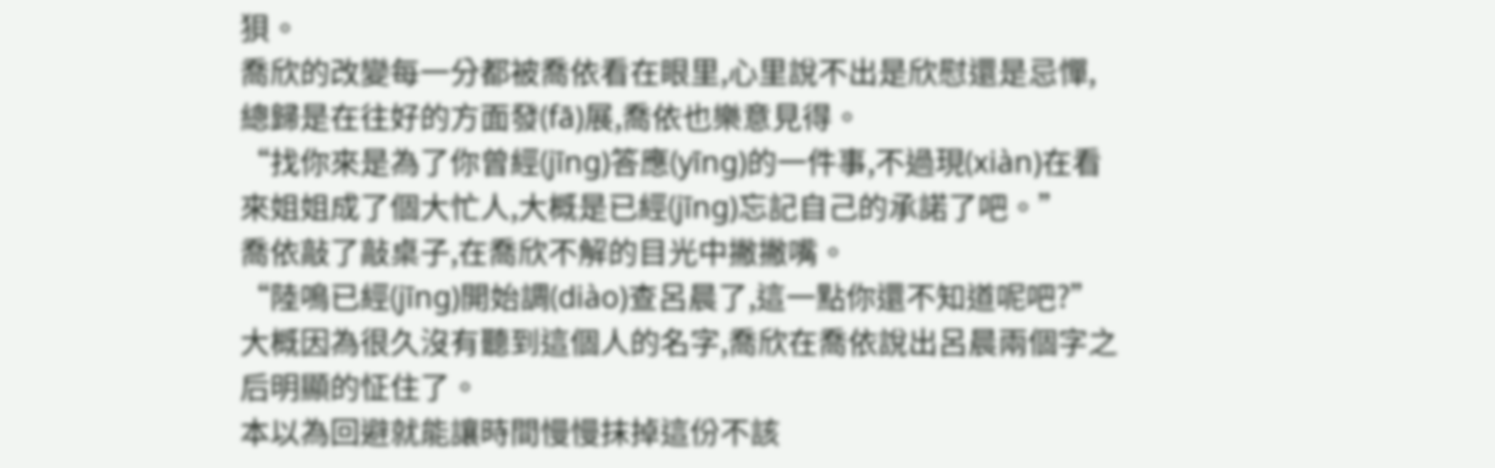狽。
喬欣的改變每一分都被喬依看在眼里,心里說不出是欣慰還是忌憚,總歸是在往好的方面發(fā)展,喬依也樂意見得。
“找你來是為了你曾經(jīng)答應(yīng)的一件事,不過現(xiàn)在看來姐姐成了個大忙人,大概是已經(jīng)忘記自己的承諾了吧。”
喬依敲了敲桌子,在喬欣不解的目光中撇撇嘴。
“陸鳴已經(jīng)開始調(diào)查呂晨了,這一點你還不知道呢吧?”
大概因為很久沒有聽到這個人的名字,喬欣在喬依說出呂晨兩個字之后明顯的怔住了。
本以為回避就能讓時間慢慢抹掉這份不該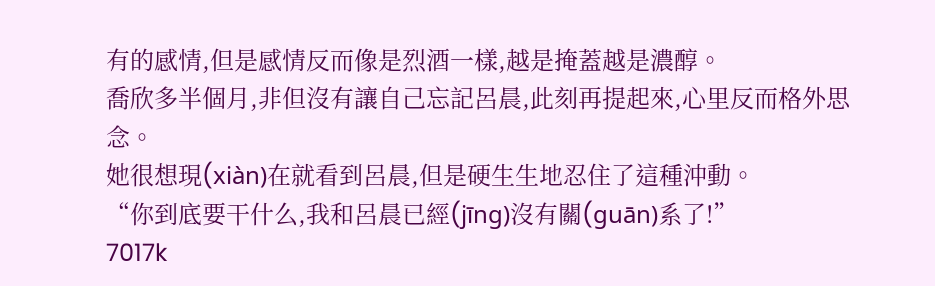有的感情,但是感情反而像是烈酒一樣,越是掩蓋越是濃醇。
喬欣多半個月,非但沒有讓自己忘記呂晨,此刻再提起來,心里反而格外思念。
她很想現(xiàn)在就看到呂晨,但是硬生生地忍住了這種沖動。
“你到底要干什么,我和呂晨已經(jīng)沒有關(guān)系了!”
7017k